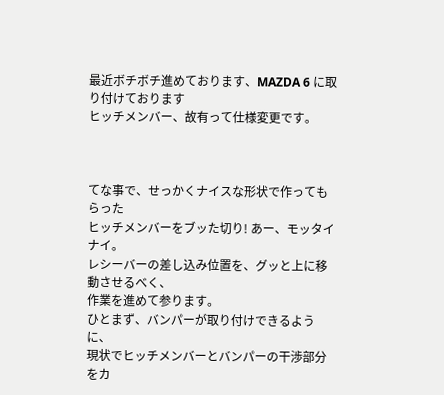最近ボチボチ進めております、MAZDA 6 に取り付けております
ヒッチメンバー、故有って仕様変更です。



てな事で、せっかくナイスな形状で作ってもらった
ヒッチメンバーをブッた切り! あー、モッタイナイ。
レシーバーの差し込み位置を、グッと上に移動させるべく、
作業を進めて参ります。
ひとまず、バンパーが取り付けできるように、
現状でヒッチメンバーとバンパーの干渉部分をカ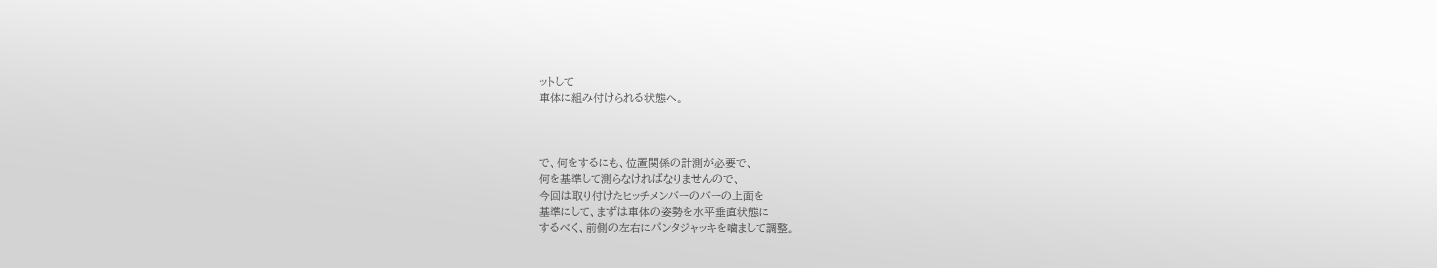ットして
車体に組み付けられる状態へ。



で、何をするにも、位置関係の計測が必要で、
何を基準して測らなければなりませんので、
今回は取り付けたヒッチメンバーのバーの上面を
基準にして、まずは車体の姿勢を水平垂直状態に
するべく、前側の左右にパンタジャッキを噛まして調整。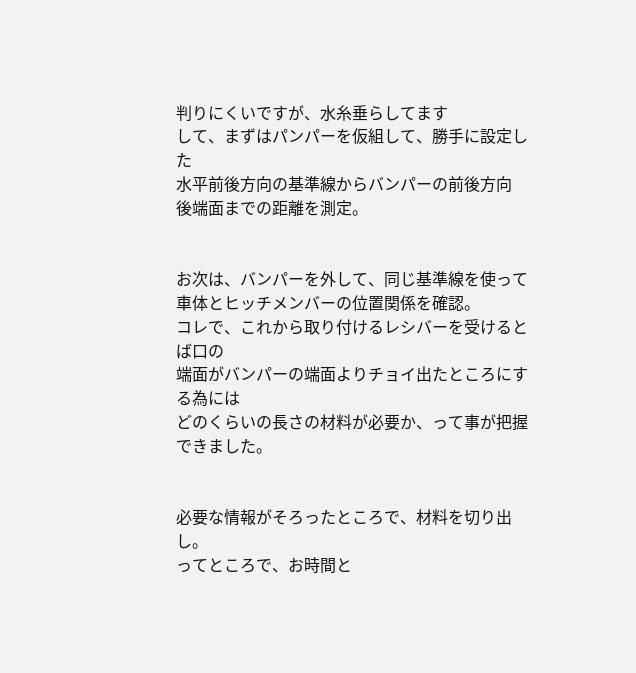判りにくいですが、水糸垂らしてます
して、まずはパンパーを仮組して、勝手に設定した
水平前後方向の基準線からバンパーの前後方向
後端面までの距離を測定。


お次は、バンパーを外して、同じ基準線を使って
車体とヒッチメンバーの位置関係を確認。
コレで、これから取り付けるレシバーを受けるとば口の
端面がバンパーの端面よりチョイ出たところにする為には
どのくらいの長さの材料が必要か、って事が把握できました。


必要な情報がそろったところで、材料を切り出し。
ってところで、お時間と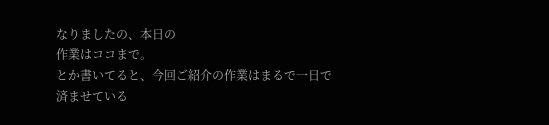なりましたの、本日の
作業はココまで。
とか書いてると、今回ご紹介の作業はまるで一日で
済ませている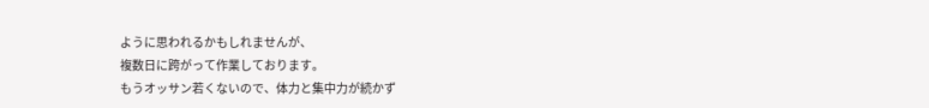ように思われるかもしれませんが、
複数日に跨がって作業しております。
もうオッサン若くないので、体力と集中力が続かず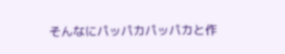そんなにパッパカパッパカと作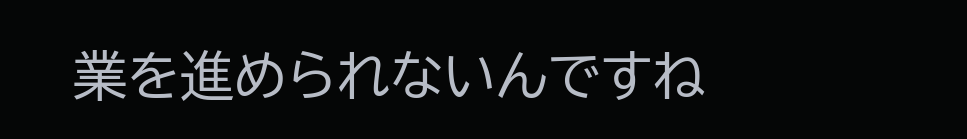業を進められないんですね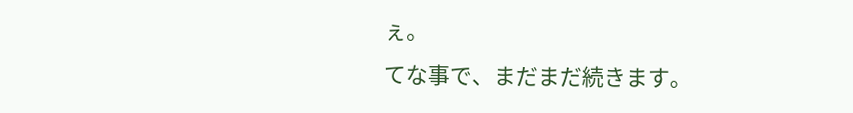ぇ。
てな事で、まだまだ続きます。